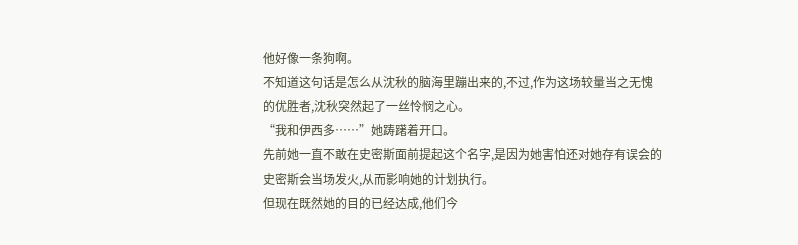他好像一条狗啊。
不知道这句话是怎么从沈秋的脑海里蹦出来的,不过,作为这场较量当之无愧的优胜者,沈秋突然起了一丝怜悯之心。
“我和伊西多……”她踌躇着开口。
先前她一直不敢在史密斯面前提起这个名字,是因为她害怕还对她存有误会的史密斯会当场发火,从而影响她的计划执行。
但现在既然她的目的已经达成,他们今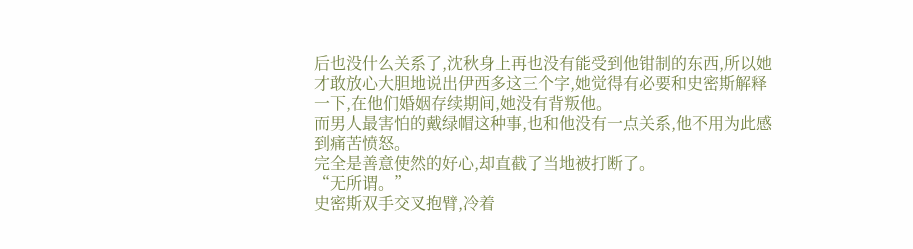后也没什么关系了,沈秋身上再也没有能受到他钳制的东西,所以她才敢放心大胆地说出伊西多这三个字,她觉得有必要和史密斯解释一下,在他们婚姻存续期间,她没有背叛他。
而男人最害怕的戴绿帽这种事,也和他没有一点关系,他不用为此感到痛苦愤怒。
完全是善意使然的好心,却直截了当地被打断了。
“无所谓。”
史密斯双手交叉抱臂,冷着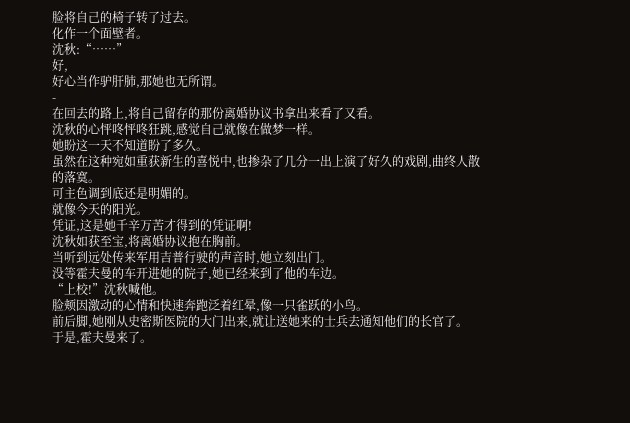脸将自己的椅子转了过去。
化作一个面壁者。
沈秋:“……”
好,
好心当作驴肝肺,那她也无所谓。
-
在回去的路上,将自己留存的那份离婚协议书拿出来看了又看。
沈秋的心怦咚怦咚狂跳,感觉自己就像在做梦一样。
她盼这一天不知道盼了多久。
虽然在这种宛如重获新生的喜悦中,也掺杂了几分一出上演了好久的戏剧,曲终人散的落寞。
可主色调到底还是明媚的。
就像今天的阳光。
凭证,这是她千辛万苦才得到的凭证啊!
沈秋如获至宝,将离婚协议抱在胸前。
当听到远处传来军用吉普行驶的声音时,她立刻出门。
没等霍夫曼的车开进她的院子,她已经来到了他的车边。
“上校!”沈秋喊他。
脸颊因激动的心情和快速奔跑泛着红晕,像一只雀跃的小鸟。
前后脚,她刚从史密斯医院的大门出来,就让送她来的士兵去通知他们的长官了。
于是,霍夫曼来了。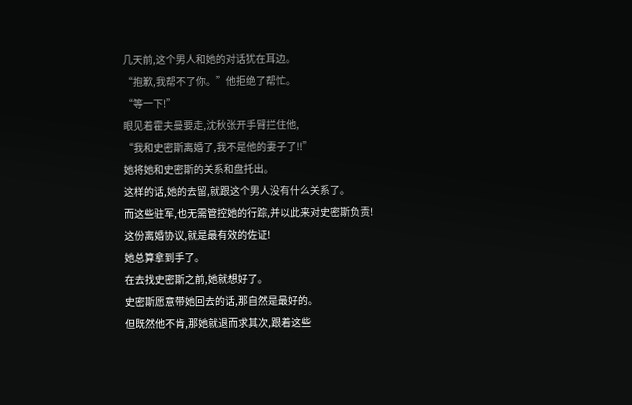几天前,这个男人和她的对话犹在耳边。
“抱歉,我帮不了你。”他拒绝了帮忙。
“等一下!”
眼见着霍夫曼要走,沈秋张开手臂拦住他,
“我和史密斯离婚了,我不是他的妻子了!!”
她将她和史密斯的关系和盘托出。
这样的话,她的去留,就跟这个男人没有什么关系了。
而这些驻军,也无需管控她的行踪,并以此来对史密斯负责!
这份离婚协议,就是最有效的佐证!
她总算拿到手了。
在去找史密斯之前,她就想好了。
史密斯愿意带她回去的话,那自然是最好的。
但既然他不肯,那她就退而求其次,跟着这些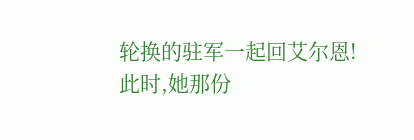轮换的驻军一起回艾尔恩!
此时,她那份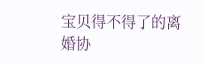宝贝得不得了的离婚协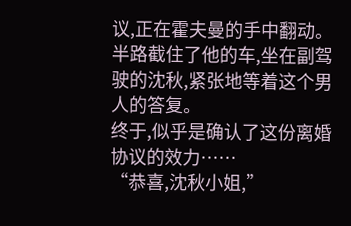议,正在霍夫曼的手中翻动。
半路截住了他的车,坐在副驾驶的沈秋,紧张地等着这个男人的答复。
终于,似乎是确认了这份离婚协议的效力……
“恭喜,沈秋小姐,”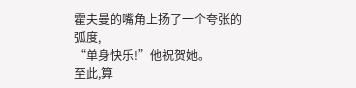霍夫曼的嘴角上扬了一个夸张的弧度,
“单身快乐!”他祝贺她。
至此,算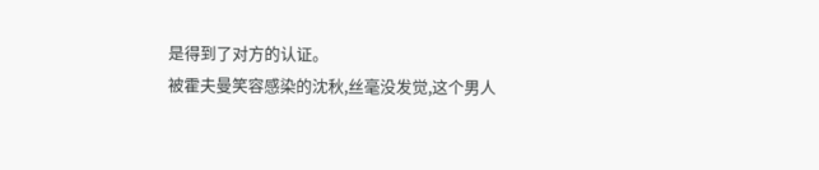是得到了对方的认证。
被霍夫曼笑容感染的沈秋,丝毫没发觉,这个男人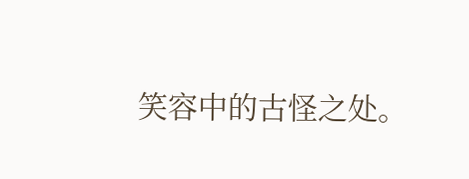笑容中的古怪之处。